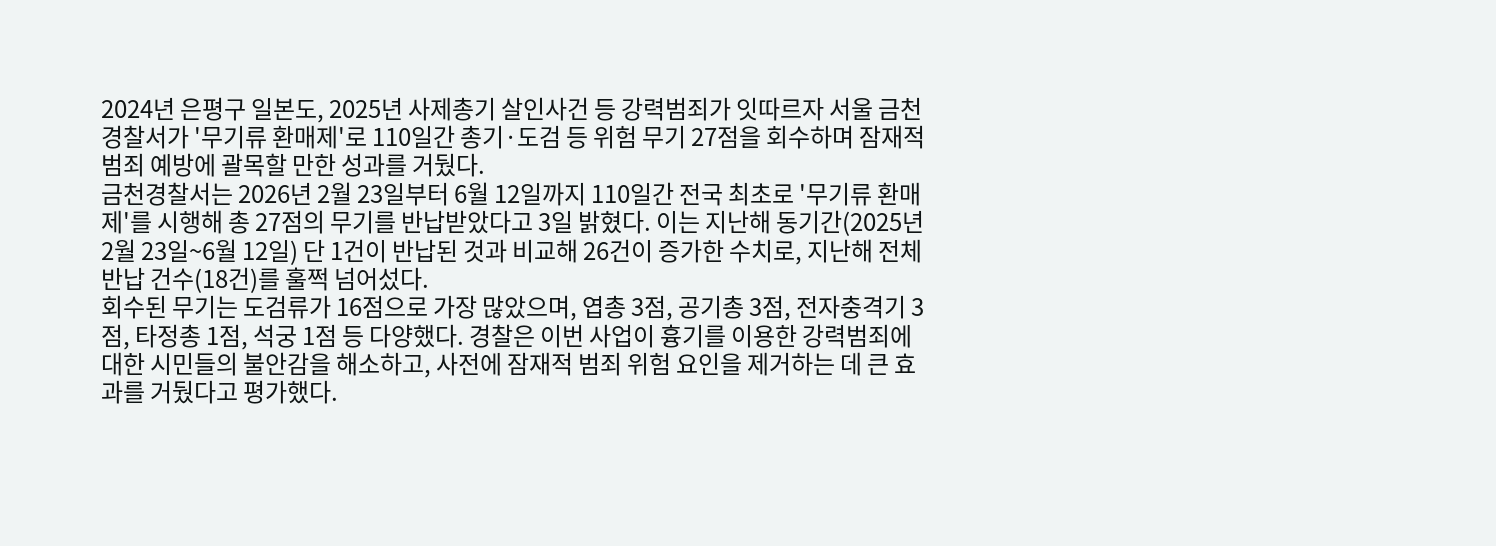2024년 은평구 일본도, 2025년 사제총기 살인사건 등 강력범죄가 잇따르자 서울 금천경찰서가 '무기류 환매제'로 110일간 총기·도검 등 위험 무기 27점을 회수하며 잠재적 범죄 예방에 괄목할 만한 성과를 거뒀다.
금천경찰서는 2026년 2월 23일부터 6월 12일까지 110일간 전국 최초로 '무기류 환매제'를 시행해 총 27점의 무기를 반납받았다고 3일 밝혔다. 이는 지난해 동기간(2025년 2월 23일~6월 12일) 단 1건이 반납된 것과 비교해 26건이 증가한 수치로, 지난해 전체 반납 건수(18건)를 훌쩍 넘어섰다.
회수된 무기는 도검류가 16점으로 가장 많았으며, 엽총 3점, 공기총 3점, 전자충격기 3점, 타정총 1점, 석궁 1점 등 다양했다. 경찰은 이번 사업이 흉기를 이용한 강력범죄에 대한 시민들의 불안감을 해소하고, 사전에 잠재적 범죄 위험 요인을 제거하는 데 큰 효과를 거뒀다고 평가했다.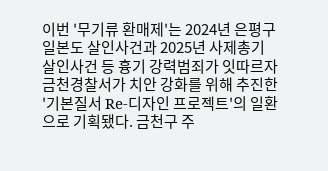이번 '무기류 환매제'는 2024년 은평구 일본도 살인사건과 2025년 사제총기 살인사건 등 흉기 강력범죄가 잇따르자 금천경찰서가 치안 강화를 위해 추진한 '기본질서 Re-디자인 프로젝트'의 일환으로 기획됐다. 금천구 주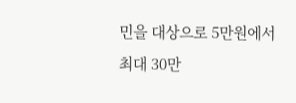민을 대상으로 5만원에서 최대 30만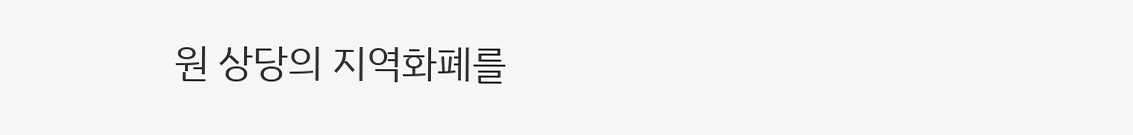원 상당의 지역화폐를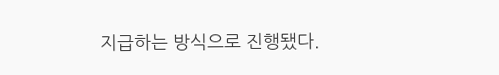지급하는 방식으로 진행됐다.